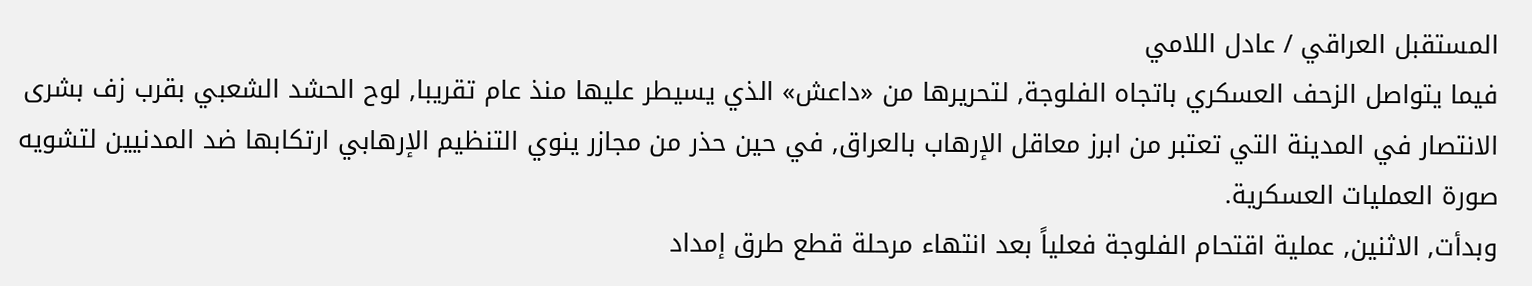المستقبل العراقي / عادل اللامي
فيما يتواصل الزحف العسكري باتجاه الفلوجة, لتحريرها من «داعش» الذي يسيطر عليها منذ عام تقريبا, لوح الحشد الشعبي بقرب زف بشرى الانتصار في المدينة التي تعتبر من ابرز معاقل الإرهاب بالعراق, في حين حذر من مجازر ينوي التنظيم الإرهابي ارتكابها ضد المدنيين لتشويه صورة العمليات العسكرية.
وبدأت, الاثنين, عملية اقتحام الفلوجة فعلياً بعد انتهاء مرحلة قطع طرق إمداد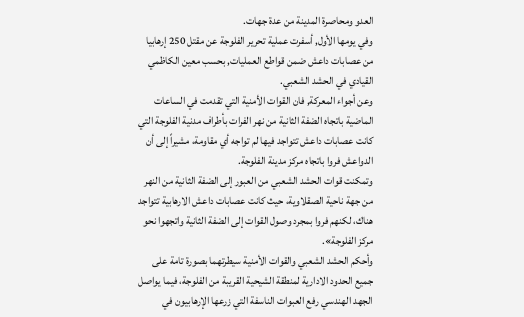العدو ومحاصرة المدينة من عدة جهات.
وفي يومها الأول, أسفرت عملية تحرير الفلوجة عن مقتل 250 إرهابيا من عصابات داعش ضمن قواطع العمليات, بحسب معين الكاظمي القيادي في الحشد الشعبي.
وعن أجواء المعركة, فان القوات الأمنية التي تقدمت في الساعات الماضية باتجاه الضفة الثانية من نهر الفرات بأطراف مدنية الفلوجة التي كانت عصابات داعش تتواجد فيها لم تواجه أي مقاومة، مشيراً إلى أن الدواعش فروا باتجاه مركز مدينة الفلوجة.
وتمكنت قوات الحشد الشعبي من العبور إلى الضفة الثانية من النهر من جهة ناحية الصقلاوية، حيث كانت عصابات داعش الارهابية تتواجد هناك، لكنهم فروا بمجرد وصول القوات إلى الضفة الثانية واتجهوا نحو مركز الفلوجة».
وأحكم الحشد الشعبي والقوات الأمنية سيطرتهما بصورة تامة على جميع الحدود الادارية لمنطقة الشيحية القريبة من الفلوجة، فيما يواصل الجهد الهندسي رفع العبوات الناسفة التي زرعها الإرهابيون في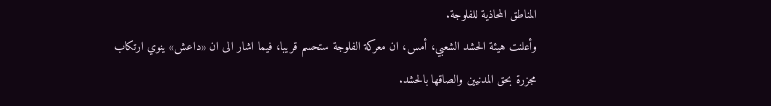المناطق المحاذية للفلوجة.
وأعلنت هيئة الحشد الشعبي، أمس، ان معركة الفلوجة ستحسم قريبا، فيما اشار الى ان «داعش» ينوي ارتكاب مجزرة بحق المدنيين والصاقها بالحشد.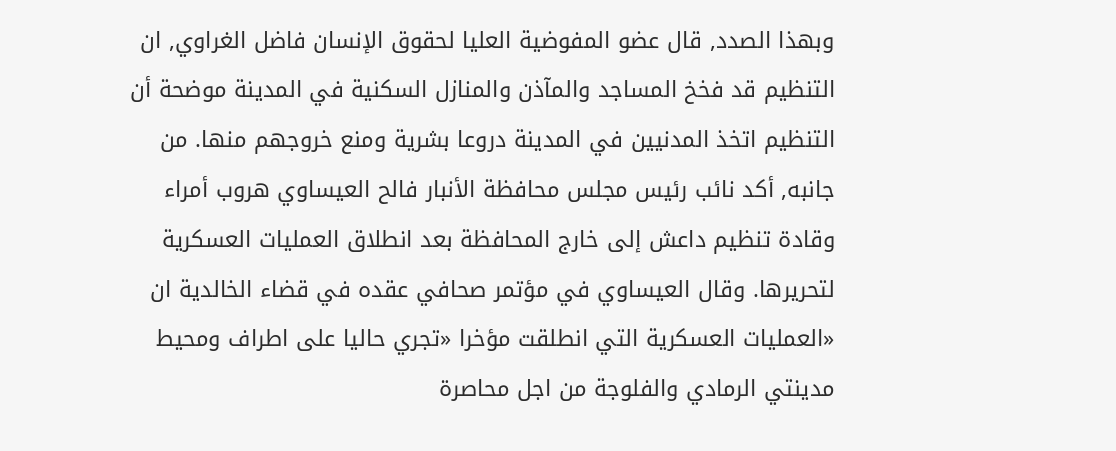وبهذا الصدد, قال عضو المفوضية العليا لحقوق الإنسان فاضل الغراوي, ان التنظيم قد فخخ المساجد والمآذن والمنازل السكنية في المدينة موضحة أن التنظيم اتخذ المدنيين في المدينة دروعا بشرية ومنع خروجهم منها. من جانبه, أكد نائب رئيس مجلس محافظة الأنبار فالح العيساوي هروب أمراء وقادة تنظيم داعش إلى خارج المحافظة بعد انطلاق العمليات العسكرية لتحريرها. وقال العيساوي في مؤتمر صحافي عقده في قضاء الخالدية ان «العمليات العسكرية التي انطلقت مؤخرا «تجري حاليا على اطراف ومحيط مدينتي الرمادي والفلوجة من اجل محاصرة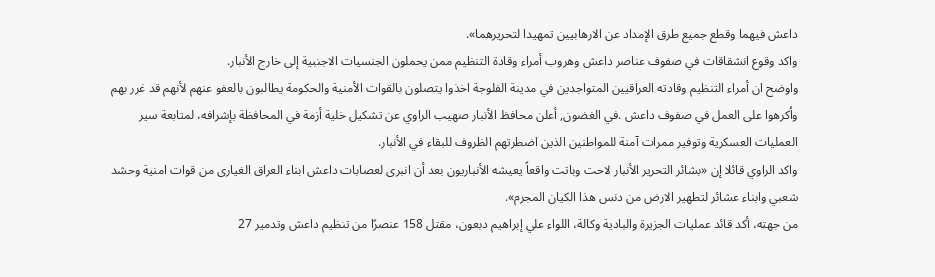داعش فيهما وقطع جميع طرق الإمداد عن الارهابيين تمهيدا لتحريرهما».
واكد وقوع انشقاقات في صفوف عناصر داعش وهروب أمراء وقادة التنظيم ممن يحملون الجنسيات الاجنبية إلى خارج الأنبار.
واوضح ان أمراء التنظيم وقادته العراقيين المتواجدين في مدينة الفلوجة اخذوا يتصلون بالقوات الأمنية والحكومة يطالبون بالعفو عنهم لأنهم قد غرر بهم واُكرهوا على العمل في صفوف داعش .في الغضون, أعلن محافظ الأنبار صهيب الراوي عن تشكيل خلية أزمة في المحافظة بإشرافه، لمتابعة سير العمليات العسكرية وتوفير ممرات آمنة للمواطنين الذين اضطرتهم الظروف للبقاء في الأنبار.
واكد الراوي قائلا إن «بشائر التحرير الأنبار لاحت وباتت واقعاً يعيشه الأنباريون بعد أن انبرى لعصابات داعش ابناء العراق الغيارى من قوات امنية وحشد شعبي وابناء عشائر لتطهير الارض من دنس هذا الكيان المجرم».
من جهته، أكد قائد عمليات الجزيرة والبادية وكالة، اللواء علي إبراهيم دبعون، مقتل 158 عنصرًا من تنظيم داعش وتدمير 27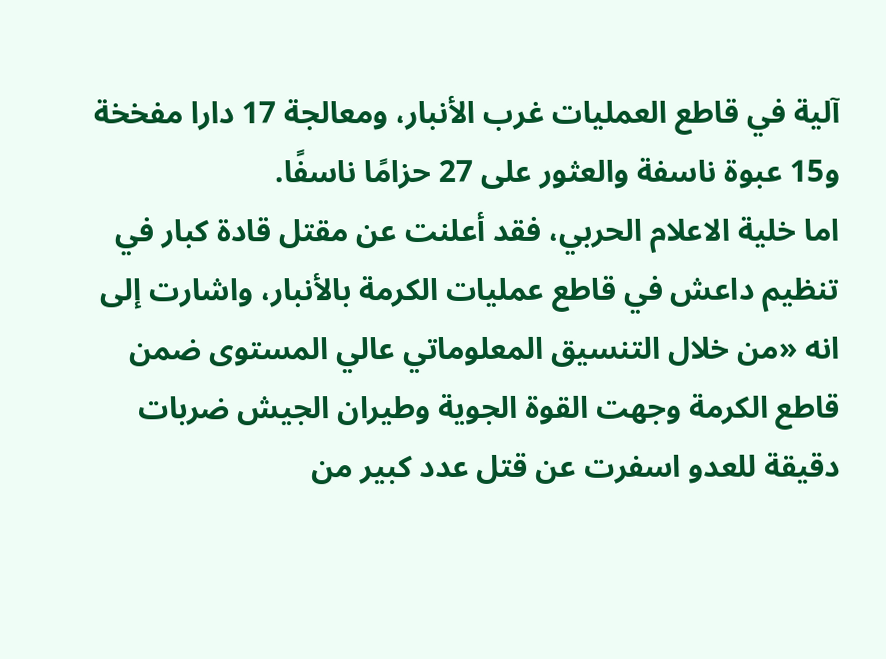آلية في قاطع العمليات غرب الأنبار، ومعالجة 17 دارا مفخخة و15 عبوة ناسفة والعثور على 27 حزامًا ناسفًا.
اما خلية الاعلام الحربي، فقد أعلنت عن مقتل قادة كبار في تنظيم داعش في قاطع عمليات الكرمة بالأنبار، واشارت إلى انه «من خلال التنسيق المعلوماتي عالي المستوى ضمن قاطع الكرمة وجهت القوة الجوية وطيران الجيش ضربات دقيقة للعدو اسفرت عن قتل عدد كبير من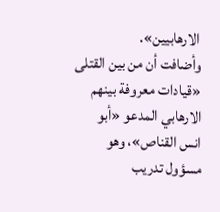الارهابيين».
وأضافت أن من بين القتلى «قيادات معروفة بينهم الارهابي المدعو «أبو انس القناص»، وهو مسؤول تدريب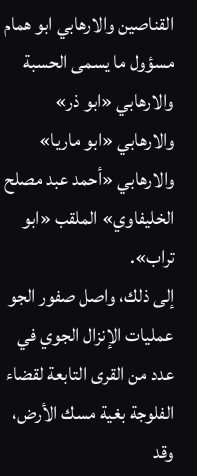القناصين والارهابي ابو همام مسؤول ما يسمى الحسبة والارهابي «ابو ذر» والارهابي «ابو ماريا» والارهابي «أحمد عبد مصلح الخليفاوي» الملقب «ابو تراب».
إلى ذلك، واصل صفور الجو عمليات الإنزال الجوي في عدد من القرى التابعة لقضاء الفلوجة بغية مسك الأرض، وقد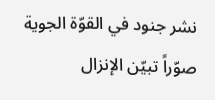نشر جنود في القوّة الجوية صوّراً تبيّن الإنزال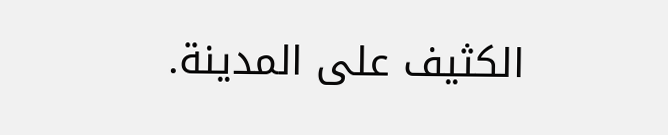الكثيف على المدينة.